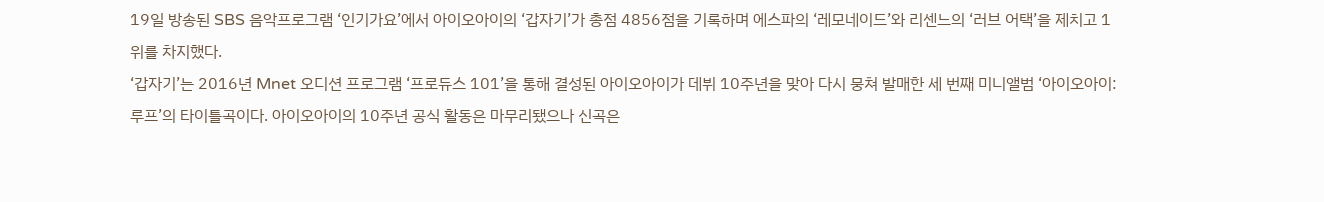19일 방송된 SBS 음악프로그램 ‘인기가요’에서 아이오아이의 ‘갑자기’가 총점 4856점을 기록하며 에스파의 ‘레모네이드’와 리센느의 ‘러브 어택’을 제치고 1위를 차지했다.
‘갑자기’는 2016년 Mnet 오디션 프로그램 ‘프로듀스 101’을 통해 결성된 아이오아이가 데뷔 10주년을 맞아 다시 뭉쳐 발매한 세 번째 미니앨범 ‘아이오아이: 루프’의 타이틀곡이다. 아이오아이의 10주년 공식 활동은 마무리됐으나 신곡은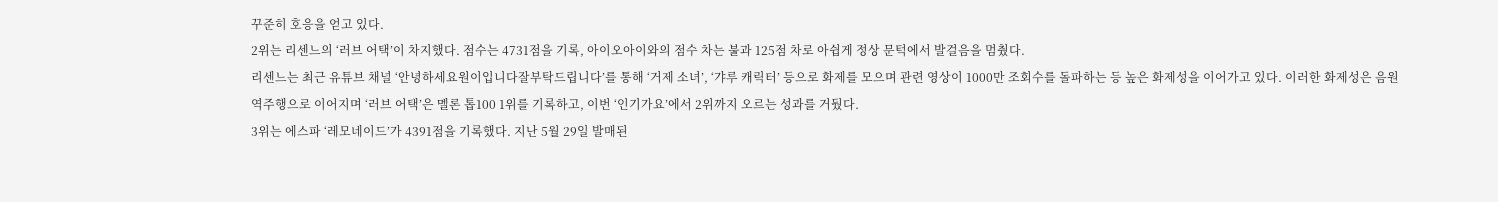꾸준히 호응을 얻고 있다.
2위는 리센느의 ‘러브 어택’이 차지했다. 점수는 4731점을 기록, 아이오아이와의 점수 차는 불과 125점 차로 아쉽게 정상 문턱에서 발걸음을 멈췄다.
리센느는 최근 유튜브 채널 ‘안녕하세요원이입니다잘부탁드립니다’를 통해 ‘거제 소녀’, ‘갸루 캐릭터’ 등으로 화제를 모으며 관련 영상이 1000만 조회수를 돌파하는 등 높은 화제성을 이어가고 있다. 이러한 화제성은 음원 역주행으로 이어지며 ‘러브 어택’은 멜론 톱100 1위를 기록하고, 이번 ‘인기가요’에서 2위까지 오르는 성과를 거뒀다.
3위는 에스파 ‘레모네이드’가 4391점을 기록했다. 지난 5월 29일 발매된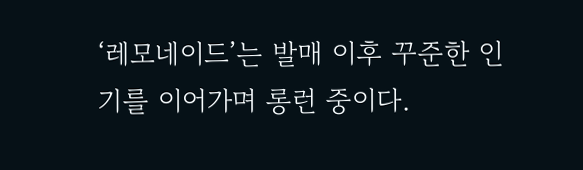‘레모네이드’는 발매 이후 꾸준한 인기를 이어가며 롱런 중이다.